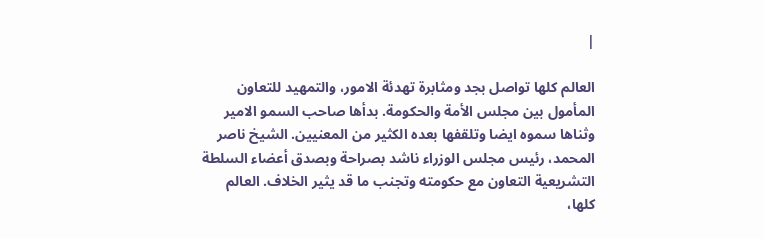|

العالم كلها تواصل بجد ومثابرة تهدئة الامور، والتمهيد للتعاون المأمول بين مجلس الأمة والحكومة. بدأها صاحب السمو الامير وثناها سموه ايضا وتلقفها بعده الكثير من المعنيين. الشيخ ناصر المحمد، رئيس مجلس الوزراء ناشد بصراحة وبصدق أعضاء السلطة التشريعية التعاون مع حكومته وتجنب ما قد يثير الخلاف. العالم كلها،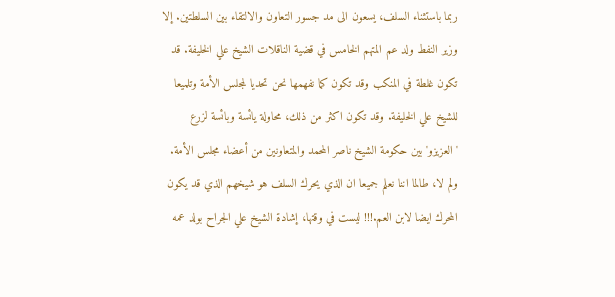ربما باستثناء السلف، يسعون الى مد جسور التعاون والالتقاء بين السلطتين. إلا وزير النفط ولد عم المتهم الخامس في قضية الناقلات الشيخ علي الخليفة. قد تكون غلطة في المنكب وقد تكون كما نفهمها نحن تحديا لمجلس الأمة وتلميعا للشيخ علي الخليفة. وقد تكون اكثر من ذلك، محاولة يائسة وبائسة لزرع 'العزيزو' بين حكومة الشيخ ناصر المحمد والمتعاونين من أعضاء مجلس الأمة. ولم لا، طالما اننا نعلم جميعا ان الذي يحرك السلف هو شيخهم الذي قد يكون المحرك ايضا لابن العم.!!! ليست في وقتها، إشادة الشيخ علي الجراح بولد عمه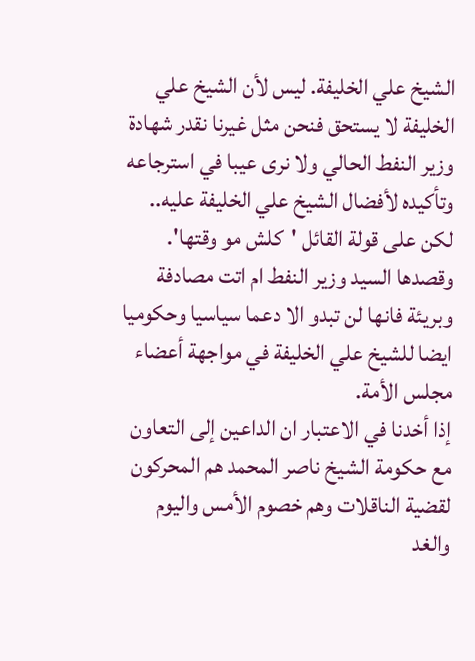الشيخ علي الخليفة. ليس لأن الشيخ علي الخليفة لا يستحق فنحن مثل غيرنا نقدر شهادة وزير النفط الحالي ولا نرى عيبا في استرجاعه وتأكيده لأفضال الشيخ علي الخليفة عليه.. لكن على قولة القائل 'كلش مو وقتها'. وقصدها السيد وزير النفط ام اتت مصادفة وبريئة فانها لن تبدو الا دعما سياسيا وحكوميا ايضا للشيخ علي الخليفة في مواجهة أعضاء مجلس الأمة.
إذا أخدنا في الاعتبار ان الداعين إلى التعاون مع حكومة الشيخ ناصر المحمد هم المحركون لقضية الناقلات وهم خصوم الأمس واليوم والغد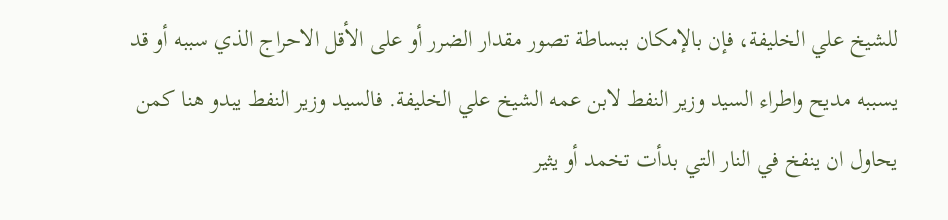للشيخ علي الخليفة، فإن بالإمكان ببساطة تصور مقدار الضرر أو على الأقل الاحراج الذي سببه أو قد يسببه مديح واطراء السيد وزير النفط لابن عمه الشيخ علي الخليفة. فالسيد وزير النفط يبدو هنا كمن يحاول ان ينفخ في النار التي بدأت تخمد أو يثير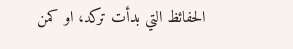الحفائظ التي بدأت تركد، او كمن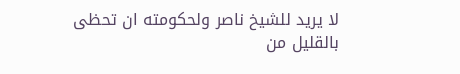لا يريد للشيخ ناصر ولحكومته ان تحظى بالقليل من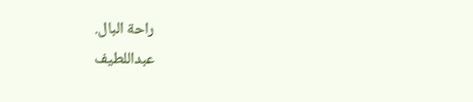راحة البال.
عبداللطيف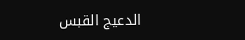الدعيج القبس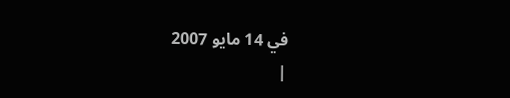في 14 مايو 2007
|